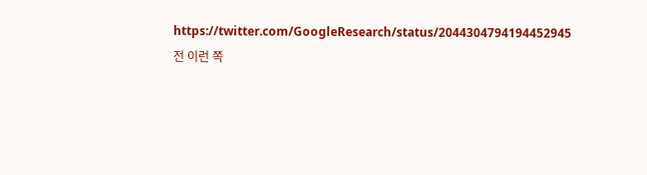https://twitter.com/GoogleResearch/status/2044304794194452945
전 이런 쪽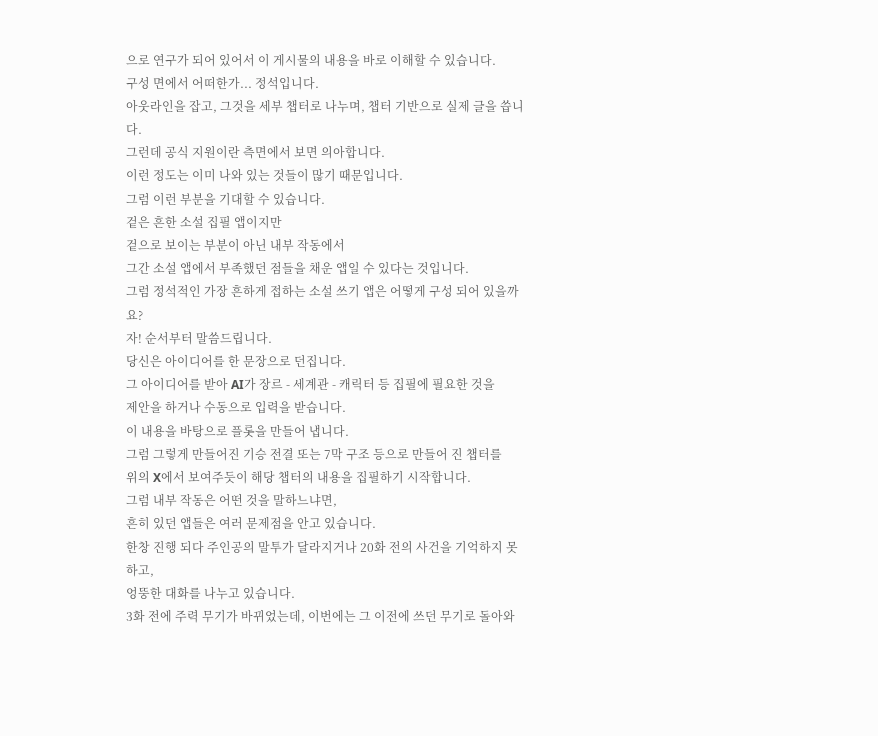으로 연구가 되어 있어서 이 게시물의 내용을 바로 이해할 수 있습니다.
구성 면에서 어떠한가... 정석입니다.
아웃라인을 잡고, 그것을 세부 챕터로 나누며, 챕터 기반으로 실제 글을 씁니다.
그런데 공식 지원이란 측면에서 보면 의아합니다.
이런 정도는 이미 나와 있는 것들이 많기 때문입니다.
그럼 이런 부분을 기대할 수 있습니다.
겉은 흔한 소설 집필 앱이지만
겉으로 보이는 부분이 아닌 내부 작동에서
그간 소설 앱에서 부족했던 점들을 채운 앱일 수 있다는 것입니다.
그럼 정석적인 가장 흔하게 접하는 소설 쓰기 앱은 어떻게 구성 되어 있을까요?
자! 순서부터 말씀드립니다.
당신은 아이디어를 한 문장으로 던집니다.
그 아이디어를 받아 AI가 장르 - 세계관 - 캐릭터 등 집필에 필요한 것을
제안을 하거나 수동으로 입력을 받습니다.
이 내용을 바탕으로 플롯을 만들어 냅니다.
그럼 그렇게 만들어진 기승 전결 또는 7막 구조 등으로 만들어 진 챕터를
위의 X에서 보여주듯이 해당 챕터의 내용을 집필하기 시작합니다.
그럼 내부 작동은 어떤 것을 말하느냐면,
흔히 있던 앱들은 여러 문제점을 안고 있습니다.
한창 진행 되다 주인공의 말투가 달라지거나 20화 전의 사건을 기억하지 못하고,
엉뚱한 대화를 나누고 있습니다.
3화 전에 주력 무기가 바뀌었는데, 이번에는 그 이전에 쓰던 무기로 돌아와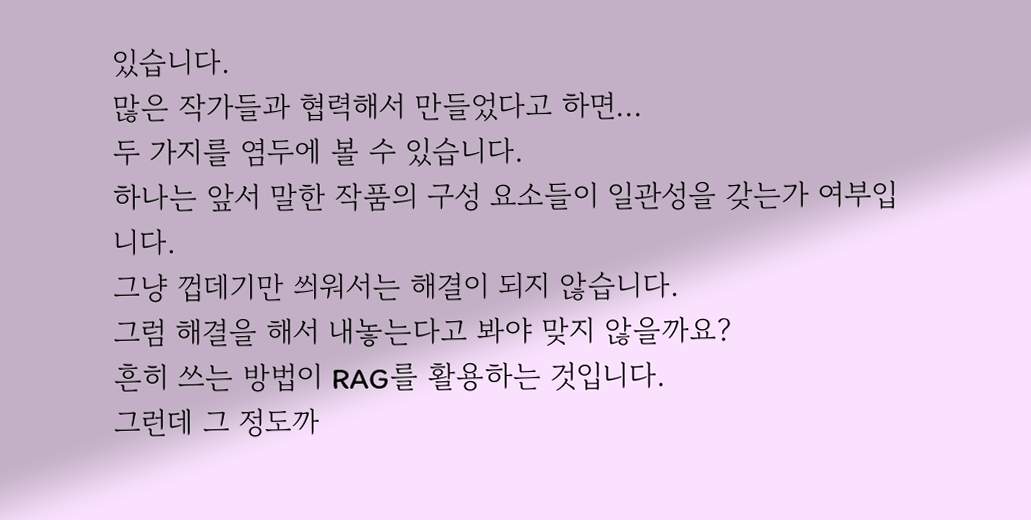있습니다.
많은 작가들과 협력해서 만들었다고 하면...
두 가지를 염두에 볼 수 있습니다.
하나는 앞서 말한 작품의 구성 요소들이 일관성을 갖는가 여부입니다.
그냥 껍데기만 씌워서는 해결이 되지 않습니다.
그럼 해결을 해서 내놓는다고 봐야 맞지 않을까요?
흔히 쓰는 방법이 RAG를 활용하는 것입니다.
그런데 그 정도까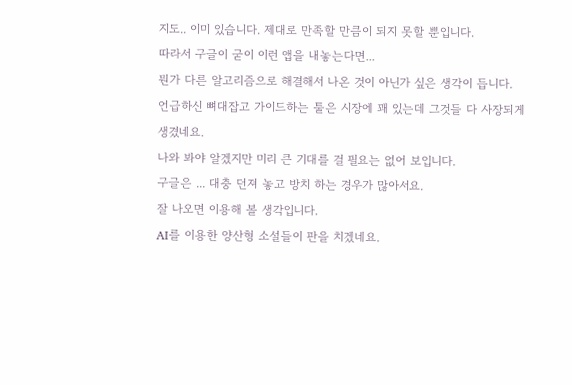지도.. 이미 있습니다. 제대로 만족할 만큼이 되지 못할 뿐입니다.
따라서 구글이 굳이 이런 앱을 내놓는다면...
뭔가 다른 알고리즘으로 해결해서 나온 것이 아닌가 싶은 생각이 듭니다.
언급하신 뼈대잡고 가이드하는 툴은 시장에 꽤 있는데 그것들 다 사장되게 생겼네요.
나와 봐야 알겠지만 미리 큰 기대를 걸 필요는 없어 보입니다.
구글은 ... 대충 던져 놓고 방치 하는 경우가 많아서요.
잘 나오면 이용해 볼 생각입니다.
AI를 이용한 양산형 소설들이 판을 치겠네요.